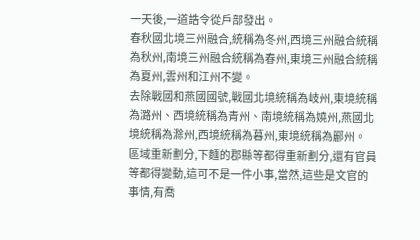一天後,一道誥令從戶部發出。
春秋國北境三州融合,統稱為冬州,西境三州融合統稱為秋州,南境三州融合統稱為春州,東境三州融合統稱為夏州,雲州和江州不變。
去除戰國和燕國國號,戰國北境統稱為岐州,東境統稱為潞州、西境統稱為青州、南境統稱為嬈州,燕國北境統稱為滁州,西境統稱為暮州,東境統稱為酈州。
區域重新劃分,下麵的郡縣等都得重新劃分,還有官員等都得變動,這可不是一件小事,當然,這些是文官的事情,有喬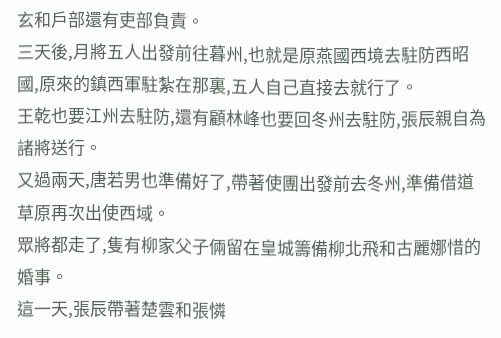玄和戶部還有吏部負責。
三天後,月將五人出發前往暮州,也就是原燕國西境去駐防西昭國,原來的鎮西軍駐紮在那裏,五人自己直接去就行了。
王乾也要江州去駐防,還有顧林峰也要回冬州去駐防,張辰親自為諸將送行。
又過兩天,唐若男也準備好了,帶著使團出發前去冬州,準備借道草原再次出使西域。
眾將都走了,隻有柳家父子倆留在皇城籌備柳北飛和古麗娜惜的婚事。
這一天,張辰帶著楚雲和張憐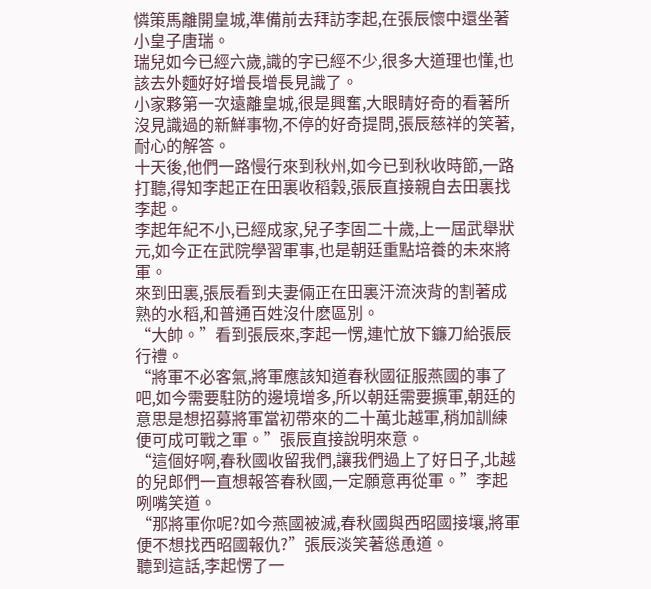憐策馬離開皇城,準備前去拜訪李起,在張辰懷中還坐著小皇子唐瑞。
瑞兒如今已經六歲,識的字已經不少,很多大道理也懂,也該去外麵好好增長增長見識了。
小家夥第一次遠離皇城,很是興奮,大眼睛好奇的看著所沒見識過的新鮮事物,不停的好奇提問,張辰慈祥的笑著,耐心的解答。
十天後,他們一路慢行來到秋州,如今已到秋收時節,一路打聽,得知李起正在田裏收稻穀,張辰直接親自去田裏找李起。
李起年紀不小,已經成家,兒子李固二十歲,上一屆武舉狀元,如今正在武院學習軍事,也是朝廷重點培養的未來將軍。
來到田裏,張辰看到夫妻倆正在田裏汗流浹背的割著成熟的水稻,和普通百姓沒什麽區別。
“大帥。”看到張辰來,李起一愣,連忙放下鐮刀給張辰行禮。
“將軍不必客氣,將軍應該知道春秋國征服燕國的事了吧,如今需要駐防的邊境增多,所以朝廷需要擴軍,朝廷的意思是想招募將軍當初帶來的二十萬北越軍,稍加訓練便可成可戰之軍。”張辰直接說明來意。
“這個好啊,春秋國收留我們,讓我們過上了好日子,北越的兒郎們一直想報答春秋國,一定願意再從軍。”李起咧嘴笑道。
“那將軍你呢?如今燕國被滅,春秋國與西昭國接壤,將軍便不想找西昭國報仇?”張辰淡笑著慫恿道。
聽到這話,李起愣了一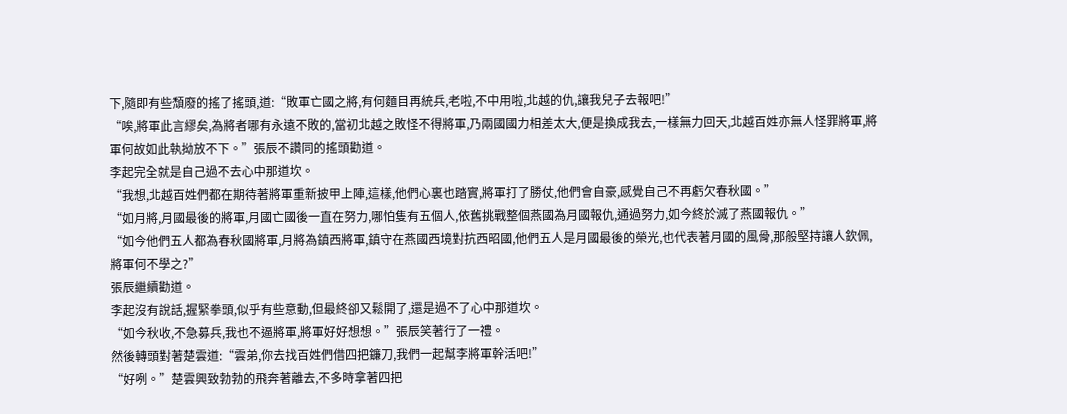下,隨即有些頹廢的搖了搖頭,道:“敗軍亡國之將,有何麵目再統兵,老啦,不中用啦,北越的仇,讓我兒子去報吧!”
“唉,將軍此言繆矣,為將者哪有永遠不敗的,當初北越之敗怪不得將軍,乃兩國國力相差太大,便是換成我去,一樣無力回天,北越百姓亦無人怪罪將軍,將軍何故如此執拗放不下。”張辰不讚同的搖頭勸道。
李起完全就是自己過不去心中那道坎。
“我想,北越百姓們都在期待著將軍重新披甲上陣,這樣,他們心裏也踏實,將軍打了勝仗,他們會自豪,感覺自己不再虧欠春秋國。”
“如月將,月國最後的將軍,月國亡國後一直在努力,哪怕隻有五個人,依舊挑戰整個燕國為月國報仇,通過努力,如今終於滅了燕國報仇。”
“如今他們五人都為春秋國將軍,月將為鎮西將軍,鎮守在燕國西境對抗西昭國,他們五人是月國最後的榮光,也代表著月國的風骨,那般堅持讓人欽佩,將軍何不學之?”
張辰繼續勸道。
李起沒有說話,握緊拳頭,似乎有些意動,但最終卻又鬆開了,還是過不了心中那道坎。
“如今秋收,不急募兵,我也不逼將軍,將軍好好想想。”張辰笑著行了一禮。
然後轉頭對著楚雲道:“雲弟,你去找百姓們借四把鐮刀,我們一起幫李將軍幹活吧!”
“好咧。”楚雲興致勃勃的飛奔著離去,不多時拿著四把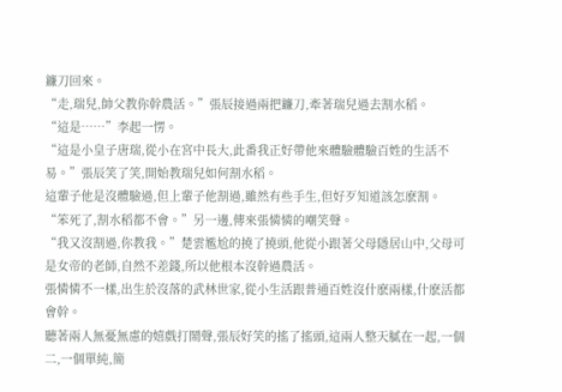鐮刀回來。
“走,瑞兒,帥父教你幹農活。”張辰接過兩把鐮刀,牽著瑞兒過去割水稻。
“這是……”李起一愣。
“這是小皇子唐瑞,從小在宮中長大,此番我正好帶他來體驗體驗百姓的生活不易。”張辰笑了笑,開始教瑞兒如何割水稻。
這輩子他是沒體驗過,但上輩子他割過,雖然有些手生,但好歹知道該怎麽割。
“笨死了,割水稻都不會。”另一邊,傳來張憐憐的嘲笑聲。
“我又沒割過,你教我。”楚雲尷尬的撓了撓頭,他從小跟著父母隱居山中,父母可是女帝的老師,自然不差錢,所以他根本沒幹過農活。
張憐憐不一樣,出生於沒落的武林世家,從小生活跟普通百姓沒什麽兩樣,什麽活都會幹。
聽著兩人無憂無慮的嬉戲打鬧聲,張辰好笑的搖了搖頭,這兩人整天膩在一起,一個二,一個單純,簡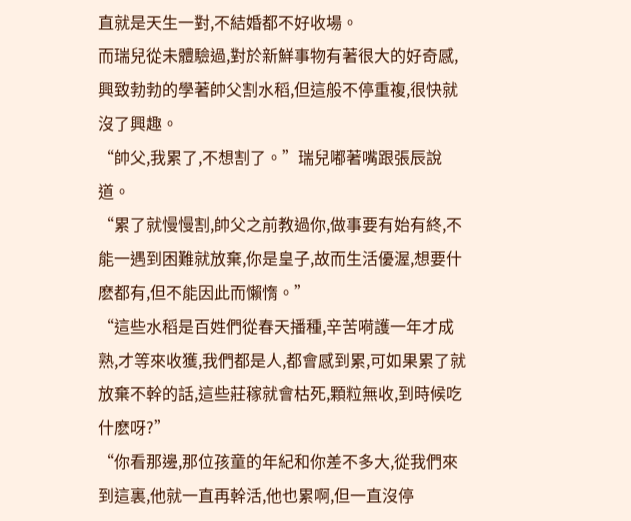直就是天生一對,不結婚都不好收場。
而瑞兒從未體驗過,對於新鮮事物有著很大的好奇感,興致勃勃的學著帥父割水稻,但這般不停重複,很快就沒了興趣。
“帥父,我累了,不想割了。”瑞兒嘟著嘴跟張辰說道。
“累了就慢慢割,帥父之前教過你,做事要有始有終,不能一遇到困難就放棄,你是皇子,故而生活優渥,想要什麽都有,但不能因此而懶惰。”
“這些水稻是百姓們從春天播種,辛苦嗬護一年才成熟,才等來收獲,我們都是人,都會感到累,可如果累了就放棄不幹的話,這些莊稼就會枯死,顆粒無收,到時候吃什麽呀?”
“你看那邊,那位孩童的年紀和你差不多大,從我們來到這裏,他就一直再幹活,他也累啊,但一直沒停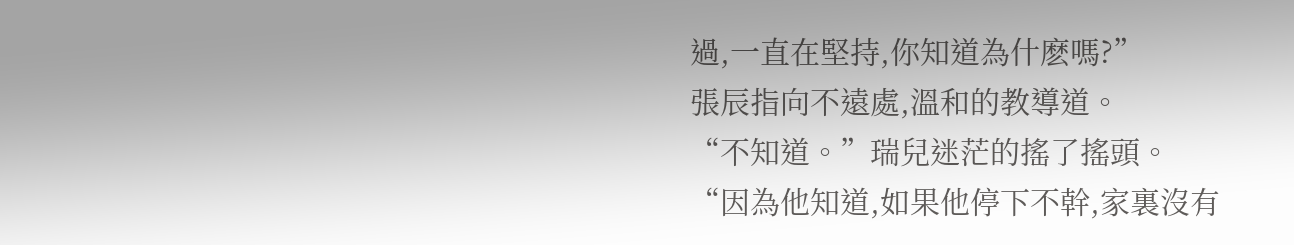過,一直在堅持,你知道為什麽嗎?”
張辰指向不遠處,溫和的教導道。
“不知道。”瑞兒迷茫的搖了搖頭。
“因為他知道,如果他停下不幹,家裏沒有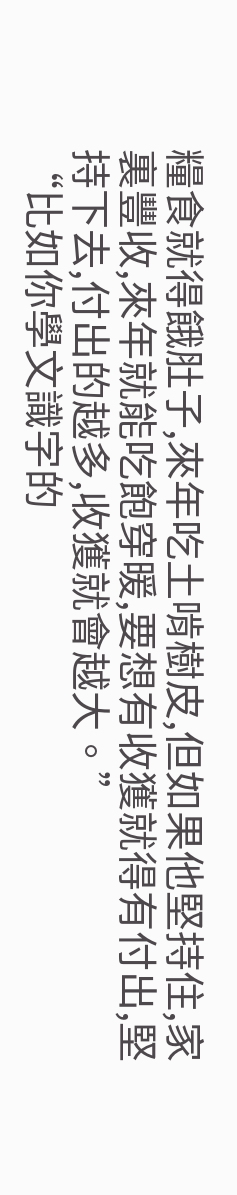糧食就得餓肚子,來年吃土啃樹皮,但如果他堅持住,家裏豐收,來年就能吃飽穿暖,要想有收獲就得有付出,堅持下去,付出的越多,收獲就會越大。”
“比如你學文識字的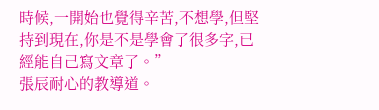時候,一開始也覺得辛苦,不想學,但堅持到現在,你是不是學會了很多字,已經能自己寫文章了。”
張辰耐心的教導道。